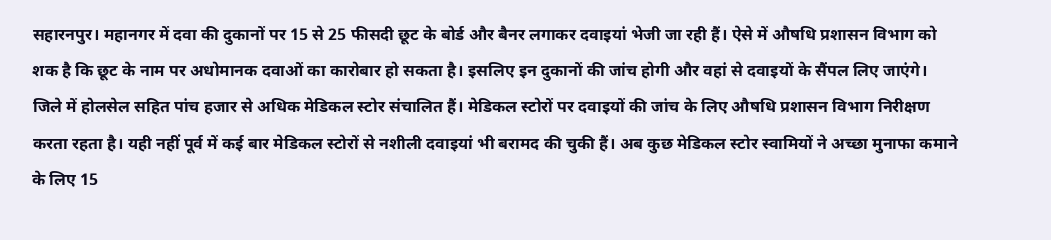सहारनपुर। महानगर में दवा की दुकानों पर 15 से 25 फीसदी छूट के बोर्ड और बैनर लगाकर दवाइयां भेजी जा रही हैं। ऐसे में औषधि प्रशासन विभाग को शक है कि छूट के नाम पर अधोमानक दवाओं का कारोबार हो सकता है। इसलिए इन दुकानों की जांच होगी और वहां से दवाइयों के सैंपल लिए जाएंगे।
जिले में होलसेल सहित पांच हजार से अधिक मेडिकल स्टोर संचालित हैं। मेडिकल स्टोरों पर दवाइयों की जांच के लिए औषधि प्रशासन विभाग निरीक्षण करता रहता है। यही नहीं पूर्व में कई बार मेडिकल स्टोरों से नशीली दवाइयां भी बरामद की चुकी हैं। अब कुछ मेडिकल स्टोर स्वामियों ने अच्छा मुनाफा कमाने के लिए 15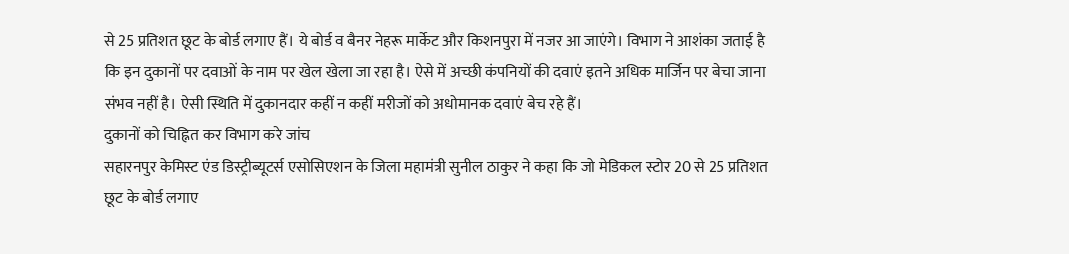से 25 प्रतिशत छूट के बोर्ड लगाए हैं। ये बोर्ड व बैनर नेहरू मार्केट और किशनपुरा में नजर आ जाएंगे। विभाग ने आशंका जताई है कि इन दुकानों पर दवाओं के नाम पर खेल खेला जा रहा है। ऐसे में अच्छी कंपनियों की दवाएं इतने अधिक मार्जिन पर बेचा जाना संभव नहीं है। ऐसी स्थिति में दुकानदार कहीं न कहीं मरीजों को अधोमानक दवाएं बेच रहे हैं।
दुकानों को चिह्नित कर विभाग करे जांच
सहारनपुर केमिस्ट एंड डिस्ट्रीब्यूटर्स एसोसिएशन के जिला महामंत्री सुनील ठाकुर ने कहा कि जो मेडिकल स्टोर 20 से 25 प्रतिशत छूट के बोर्ड लगाए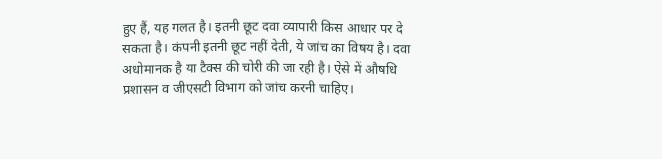हुए हैं, यह गलत है। इतनी छूट दवा व्यापारी किस आधार पर दे सकता है। कंपनी इतनी छूट नहीं देती, ये जांच का विषय है। दवा अधोमानक है या टैक्स की चोरी की जा रही है। ऐसे में औषधि प्रशासन व जीएसटी विभाग को जांच करनी चाहिए।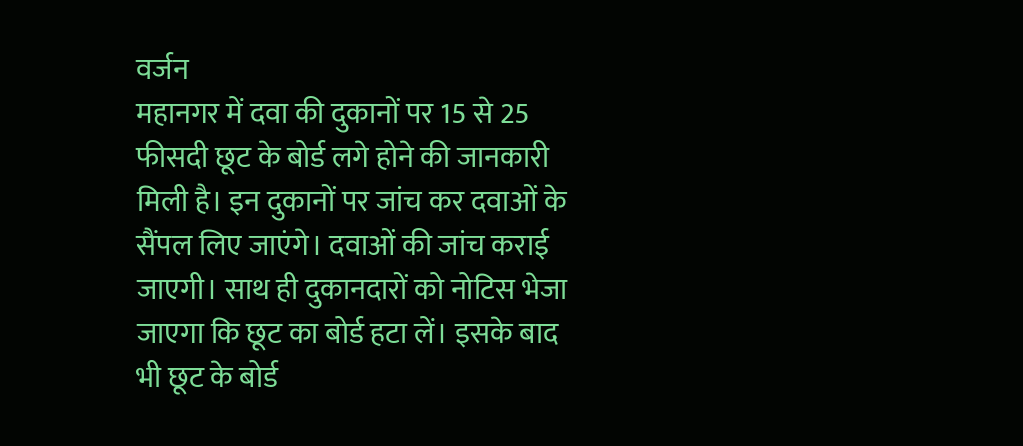वर्जन
महानगर में दवा की दुकानों पर 15 से 25 फीसदी छूट के बोर्ड लगे होने की जानकारी मिली है। इन दुकानों पर जांच कर दवाओं के सैंपल लिए जाएंगे। दवाओं की जांच कराई जाएगी। साथ ही दुकानदारों को नोटिस भेजा जाएगा कि छूट का बोर्ड हटा लें। इसके बाद भी छूट के बोर्ड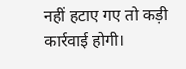नहीं हटाए गए तो कड़ी कार्रवाई होगी।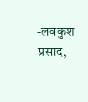-लवकुश प्रसाद,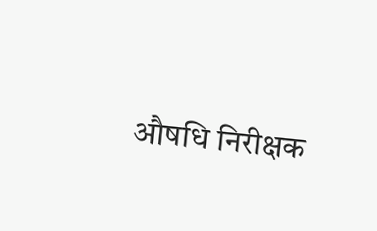औषधि निरीक्षक